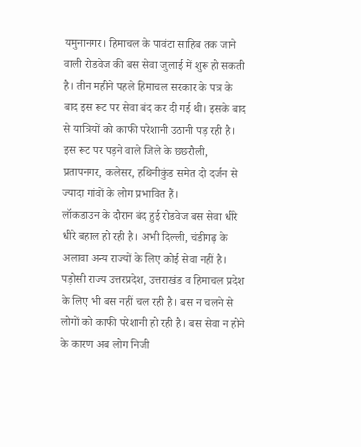यमुनानगर। हिमाचल के पावंटा साहिब तक जाने वाली रोडवेज की बस सेवा जुलाई में शुरू हो सकती है। तीन महीने पहले हिमाचल सरकार के पत्र के बाद इस रूट पर सेवा बंद कर दी गई थी। इसके बाद से यात्रियों को काफी परेशानी उठानी पड़ रही है। इस रूट पर पड़ने वाले जिले के छछरौली, प्रतापनगर, कलेसर, हथिनीकुंड समेत दो दर्जन से ज्यादा गांवों के लोग प्रभावित हैं।
लॉकडाउन के दौरान बंद हुई रोडवेज बस सेवा धीरे धीरे बहाल हो रही है। अभी दिल्ली, चंडीगढ़ के अलावा अन्य राज्यों के लिए कोई सेवा नहीं है। पड़ोसी राज्य उत्तरप्रदेश, उत्तराखंड व हिमाचल प्रदेश के लिए भी बस नहीं चल रही है। बस न चलने से लोगों को काफी परेशानी हो रही है। बस सेवा न होने के कारण अब लोग निजी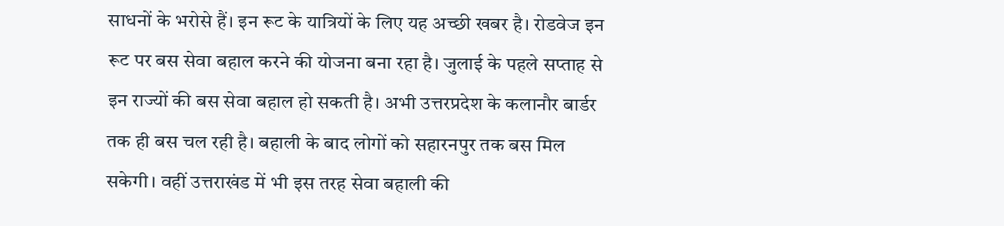साधनों के भरोसे हैं। इन रूट के यात्रियों के लिए यह अच्छी खबर है। रोडवेज इन रूट पर बस सेवा बहाल करने की योजना बना रहा है। जुलाई के पहले सप्ताह से इन राज्यों की बस सेवा बहाल हो सकती है। अभी उत्तरप्रदेश के कलानौर बार्डर तक ही बस चल रही है। बहाली के बाद लोगों को सहारनपुर तक बस मिल सकेगी। वहीं उत्तराखंड में भी इस तरह सेवा बहाली की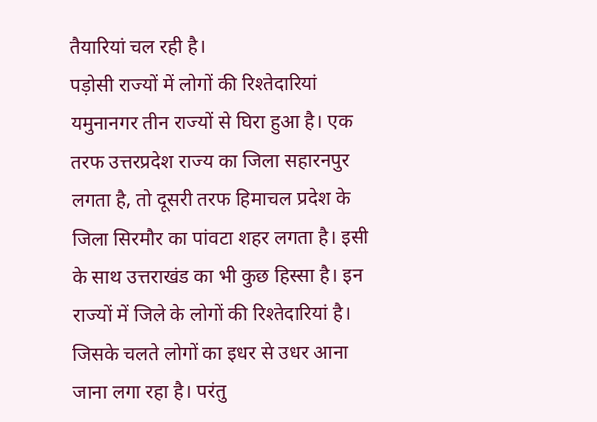तैयारियां चल रही है।
पड़ोसी राज्यों में लोगों की रिश्तेदारियां
यमुनानगर तीन राज्यों से घिरा हुआ है। एक तरफ उत्तरप्रदेश राज्य का जिला सहारनपुर लगता है, तो दूसरी तरफ हिमाचल प्रदेश के जिला सिरमौर का पांवटा शहर लगता है। इसी के साथ उत्तराखंड का भी कुछ हिस्सा है। इन राज्यों में जिले के लोगों की रिश्तेदारियां है। जिसके चलते लोगों का इधर से उधर आना जाना लगा रहा है। परंतु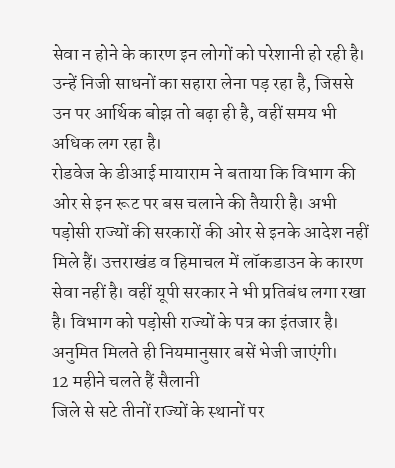सेवा न होने के कारण इन लोगों को परेशानी हो रही है। उन्हें निजी साधनों का सहारा लेना पड़ रहा है, जिससे उन पर आर्थिक बोझ तो बढ़ा ही है, वहीं समय भी अधिक लग रहा है।
रोडवेज के डीआई मायाराम ने बताया कि विभाग की ओर से इन रूट पर बस चलाने की तैयारी है। अभी पड़ोसी राज्यों की सरकारों की ओर से इनके आदेश नहीं मिले हैं। उत्तराखंड व हिमाचल में लॉकडाउन के कारण सेवा नहीं है। वहीं यूपी सरकार ने भी प्रतिबंध लगा रखा है। विभाग को पड़ोसी राज्यों के पत्र का इंतजार है। अनुमित मिलते ही नियमानुसार बसें भेजी जाएंगी।
12 महीने चलते हैं सैलानी
जिले से सटे तीनों राज्यों के स्थानों पर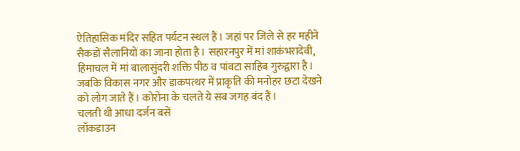ऐतिहासिक मंदिर सहित पर्यटन स्थल हैं। जहां पर जिले से हर महीने सैकडों सैलानियों का जाना होता है। सहारनपुर में मां शाकंभरादेवी, हिमाचल में मां बालासुंदरी शक्ति पीठ व पांवटा साहिब गुरुद्वारा है। जबकि विकास नगर और डाकपत्थर में प्राकृति की मनोहर छटा देखने को लोग जाते हैं। कोरोना के चलते ये सब जगह बंद हैं।
चलती थी आधा दर्जन बसें
लॉकडाउन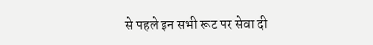से पहले इन सभी रूट पर सेवा दी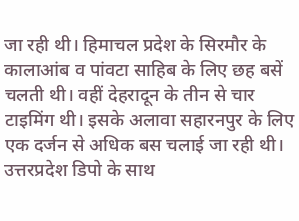जा रही थी। हिमाचल प्रदेश के सिरमौर के कालाआंब व पांवटा साहिब के लिए छह बसें चलती थी। वहीं देहरादून के तीन से चार टाइमिंग थी। इसके अलावा सहारनपुर के लिए एक दर्जन से अधिक बस चलाई जा रही थी। उत्तरप्रदेश डिपो के साथ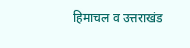हिमाचल व उत्तराखंड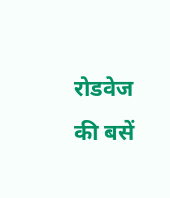रोडवेज की बसें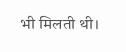भी मिलती थी।